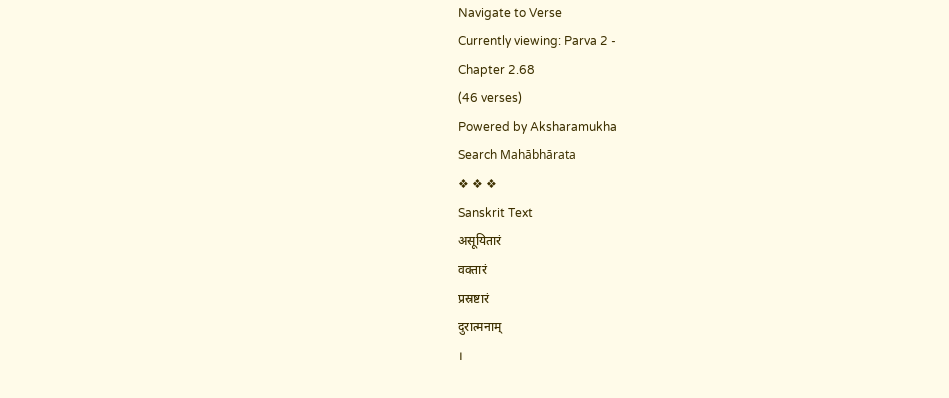Navigate to Verse
Currently viewing: Parva 2 -
Chapter 2.68
(46 verses)
Powered by Aksharamukha
Search Mahābhārata
❖ ❖ ❖
Sanskrit Text
असूयितारं
वक्तारं
प्रस्रष्टारं
दुरात्मनाम्
।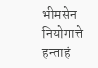भीमसेन
नियोगात्ते
हन्ताहं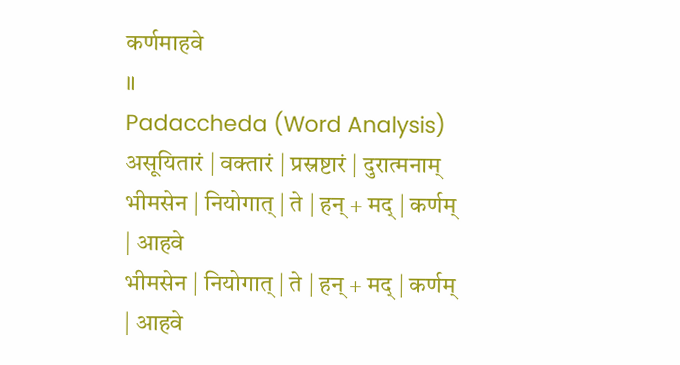कर्णमाहवे
॥
Padaccheda (Word Analysis)
असूयितारं | वक्तारं | प्रस्रष्टारं | दुरात्मनाम्
भीमसेन | नियोगात् | ते | हन् + मद् | कर्णम् | आहवे
भीमसेन | नियोगात् | ते | हन् + मद् | कर्णम् | आहवे